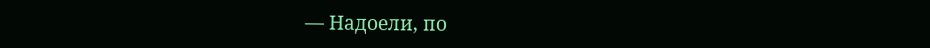— Надоели, по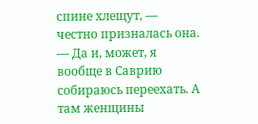спине хлещут, — честно призналась она. — Да и, может, я вообще в Саврию собираюсь переехать. А там женщины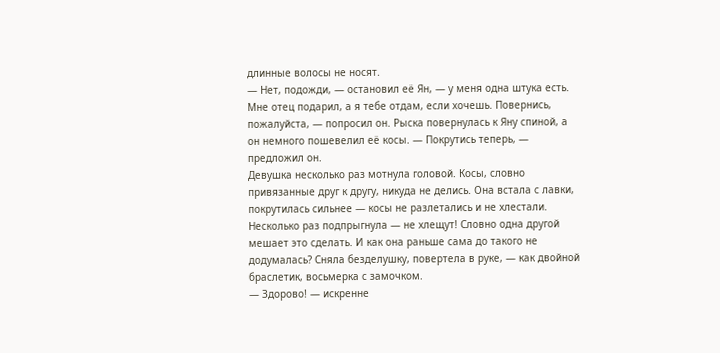длинные волосы не носят.
— Нет, подожди, — остановил её Ян, — у меня одна штука есть. Мне отец подарил, а я тебе отдам, если хочешь. Повернись, пожалуйста, — попросил он. Рыска повернулась к Яну спиной, а он немного пошевелил её косы. — Покрутись теперь, — предложил он.
Девушка несколько раз мотнула головой. Косы, словно привязанные друг к другу, никуда не делись. Она встала с лавки, покрутилась сильнее — косы не разлетались и не хлестали. Несколько раз подпрыгнула — не хлещут! Словно одна другой мешает это сделать. И как она раньше сама до такого не додумалась? Сняла безделушку, повертела в руке, — как двойной браслетик, восьмерка с замочком.
— Здорово! — искренне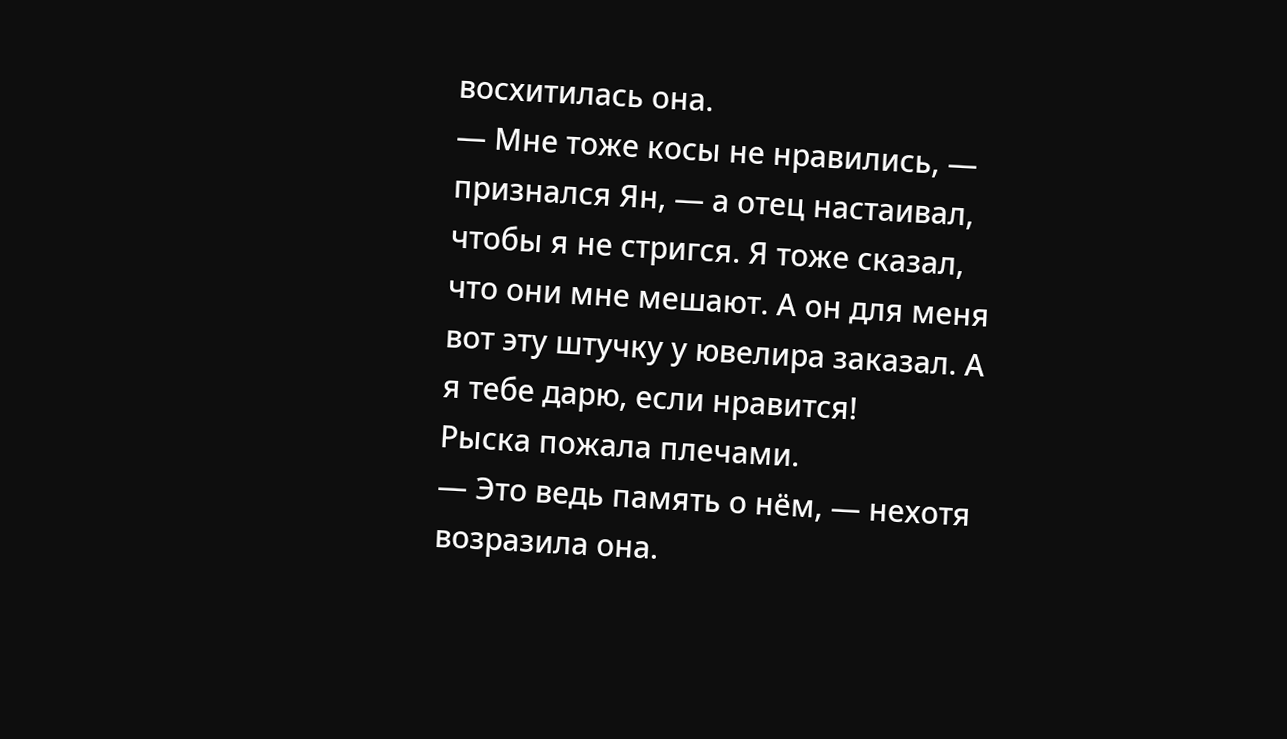восхитилась она.
— Мне тоже косы не нравились, — признался Ян, — а отец настаивал, чтобы я не стригся. Я тоже сказал, что они мне мешают. А он для меня вот эту штучку у ювелира заказал. А я тебе дарю, если нравится!
Рыска пожала плечами.
— Это ведь память о нём, — нехотя возразила она.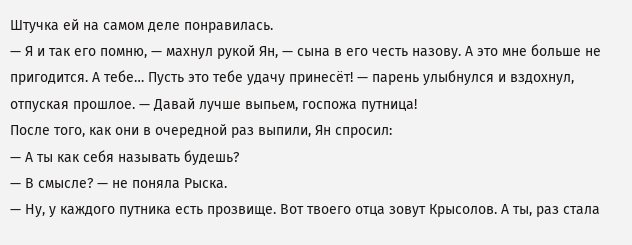Штучка ей на самом деле понравилась.
— Я и так его помню, — махнул рукой Ян, — сына в его честь назову. А это мне больше не пригодится. А тебе… Пусть это тебе удачу принесёт! — парень улыбнулся и вздохнул, отпуская прошлое. — Давай лучше выпьем, госпожа путница!
После того, как они в очередной раз выпили, Ян спросил:
— А ты как себя называть будешь?
— В смысле? — не поняла Рыска.
— Ну, у каждого путника есть прозвище. Вот твоего отца зовут Крысолов. А ты, раз стала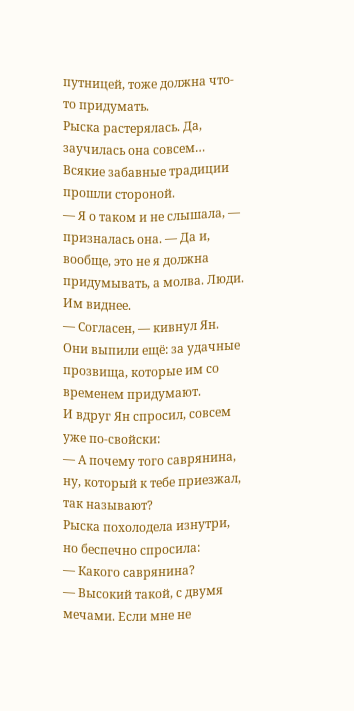путницей, тоже должна что-то придумать.
Рыска растерялась. Да, заучилась она совсем… Всякие забавные традиции прошли стороной.
— Я о таком и не слышала, — призналась она. — Да и, вообще, это не я должна придумывать, а молва. Люди. Им виднее.
— Согласен, — кивнул Ян.
Они выпили ещё: за удачные прозвища, которые им со временем придумают.
И вдруг Ян спросил, совсем уже по-свойски:
— А почему того саврянина, ну, который к тебе приезжал, так называют?
Рыска похолодела изнутри, но беспечно спросила:
— Какого саврянина?
— Высокий такой, с двумя мечами. Если мне не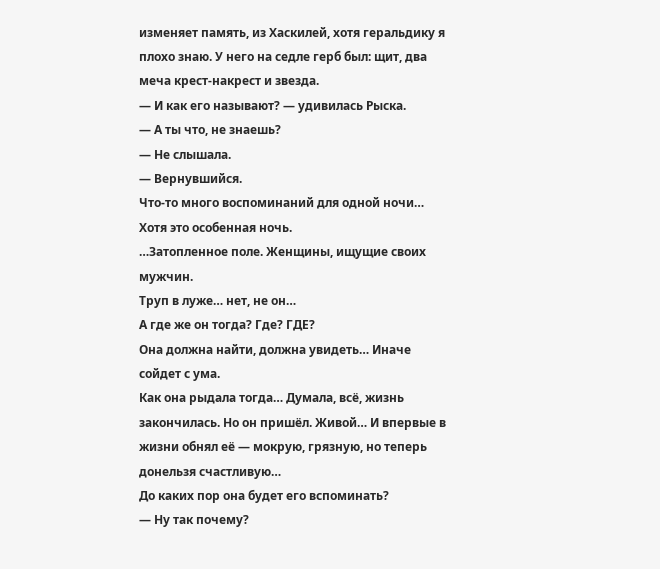изменяет память, из Хаскилей, хотя геральдику я плохо знаю. У него на седле герб был: щит, два меча крест-накрест и звезда.
— И как его называют? — удивилась Рыска.
— А ты что, не знаешь?
— Не слышала.
— Вернувшийся.
Что-то много воспоминаний для одной ночи… Хотя это особенная ночь.
…Затопленное поле. Женщины, ищущие своих мужчин.
Труп в луже… нет, не он…
А где же он тогда? Где? ГДЕ?
Она должна найти, должна увидеть… Иначе сойдет с ума.
Как она рыдала тогда… Думала, всё, жизнь закончилась. Но он пришёл. Живой… И впервые в жизни обнял её — мокрую, грязную, но теперь донельзя счастливую…
До каких пор она будет его вспоминать?
— Ну так почему?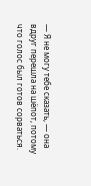— Я не могу тебе сказать, — она вдруг перешла на шёпот, потому что голос был готов сорваться.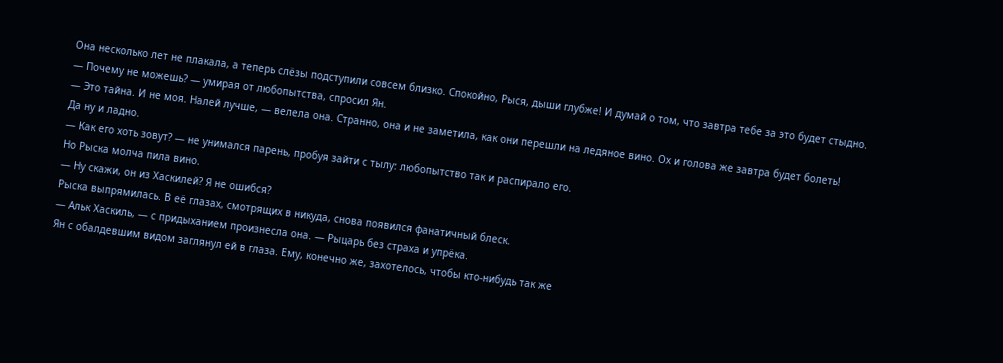Она несколько лет не плакала, а теперь слёзы подступили совсем близко. Спокойно, Рыся, дыши глубже! И думай о том, что завтра тебе за это будет стыдно.
— Почему не можешь? — умирая от любопытства, спросил Ян.
— Это тайна. И не моя. Налей лучше, — велела она. Странно, она и не заметила, как они перешли на ледяное вино. Ох и голова же завтра будет болеть!
Да ну и ладно.
— Как его хоть зовут? — не унимался парень, пробуя зайти с тылу: любопытство так и распирало его.
Но Рыска молча пила вино.
— Ну скажи, он из Хаскилей? Я не ошибся?
Рыска выпрямилась. В её глазах, смотрящих в никуда, снова появился фанатичный блеск.
— Альк Хаскиль, — с придыханием произнесла она. — Рыцарь без страха и упрёка.
Ян с обалдевшим видом заглянул ей в глаза. Ему, конечно же, захотелось, чтобы кто-нибудь так же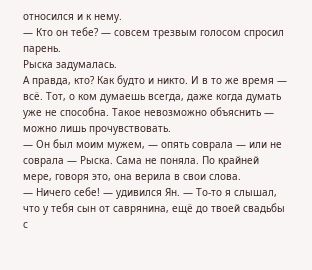относился и к нему.
— Кто он тебе? — совсем трезвым голосом спросил парень.
Рыска задумалась.
А правда, кто? Как будто и никто. И в то же время — всё. Тот, о ком думаешь всегда, даже когда думать уже не способна. Такое невозможно объяснить — можно лишь прочувствовать.
— Он был моим мужем, — опять соврала — или не соврала — Рыска. Сама не поняла. По крайней мере, говоря это, она верила в свои слова.
— Ничего себе! — удивился Ян. — То-то я слышал, что у тебя сын от саврянина, ещё до твоей свадьбы с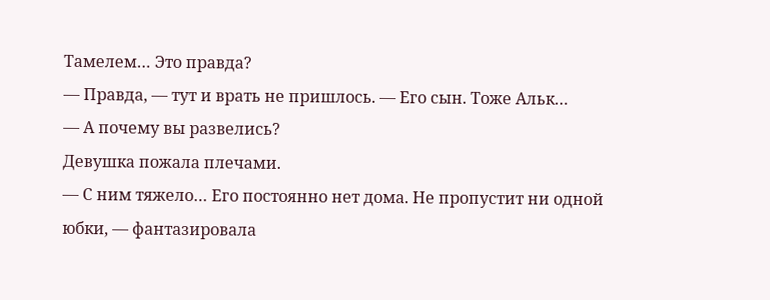Тамелем… Это правда?
— Правда, — тут и врать не пришлось. — Его сын. Тоже Альк…
— А почему вы развелись?
Девушка пожала плечами.
— С ним тяжело… Его постоянно нет дома. Не пропустит ни одной юбки, — фантазировала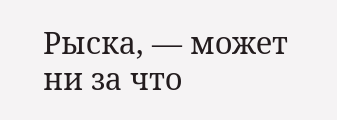Рыска, — может ни за что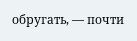обругать, — почти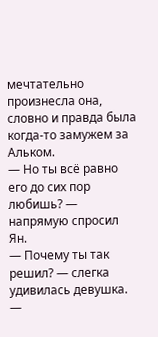мечтательно произнесла она, словно и правда была когда-то замужем за Альком.
— Но ты всё равно его до сих пор любишь? — напрямую спросил Ян.
— Почему ты так решил? — слегка удивилась девушка.
—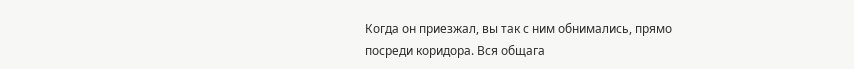Когда он приезжал, вы так с ним обнимались, прямо посреди коридора. Вся общага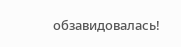обзавидовалась!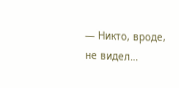— Никто, вроде, не видел…